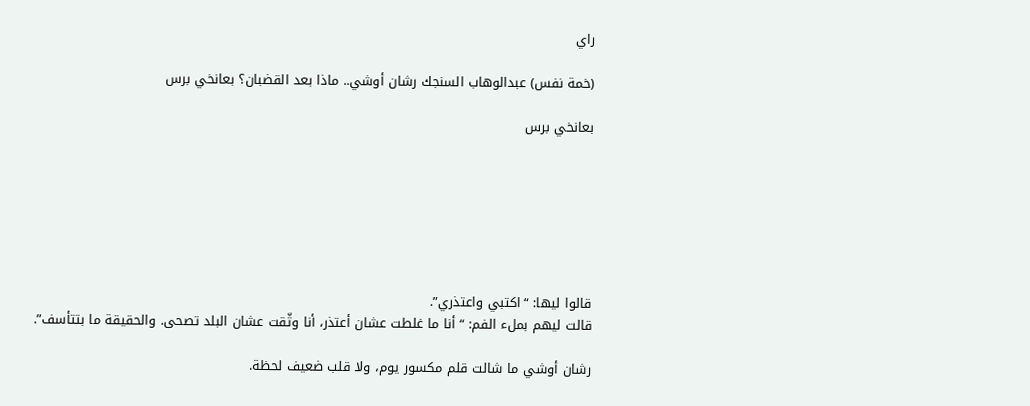راي

(خمة نفس) عبدالوهاب السنجك رشان أوشي.. ماذا بعد القضبان؟ بعانخي برس

بعانخي برس







قالوا ليها: “اكتبي واعتذري”.
قالت ليهم بملء الفم: “أنا ما غلطت عشان أعتذر، أنا وثّقت عشان البلد تصحى. والحقيقة ما بتتأسف”.

رشان أوشي ما شالت قلم مكسور يوم، ولا قلب ضعيف لحظة.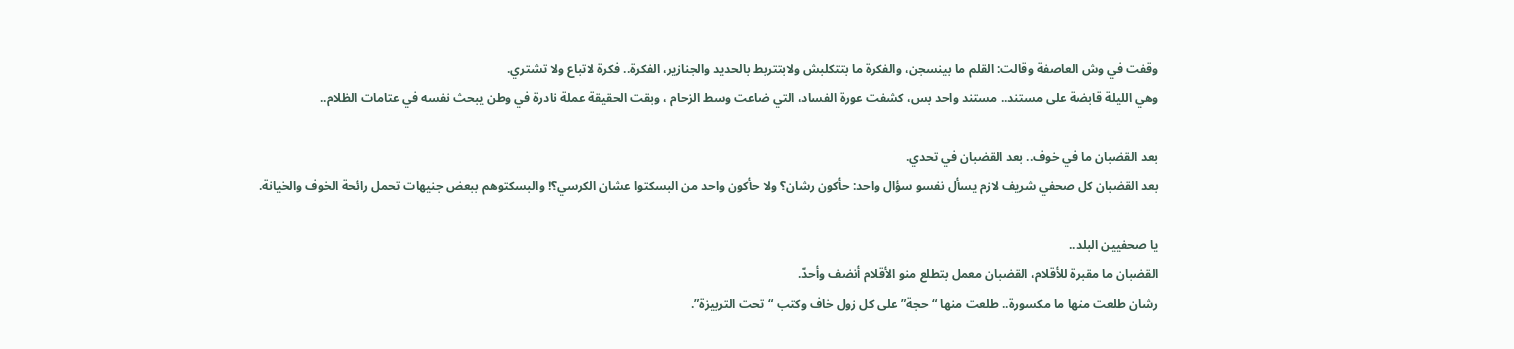وقفت في وش العاصفة وقالت: القلم ما بينسجن، والفكرة ما بتتكلبش ولابتتربط بالحديد والجنازير، الفكرة.. فكرة لاتباع ولا تشتري.
وهي الليلة قابضة على مستند.. مستند واحد بس، كشفت عورة الفساد، التي ضاعت وسط الزحام ، وبقت الحقيقة عملة نادرة في وطن يبحث نفسه في عتامات الظلام..

بعد القضبان ما في خوف.. بعد القضبان في تحدي.
بعد القضبان كل صحفي شريف لازم يسأل نفسو سؤال واحد: حأكون رشان؟ ولا حأكون واحد من البسكتوا عشان الكرسي؟! والبسكتوهم ببعض جنيهات تحمل رائحة الخوف والخيانة.

يا صحفيين البلد..
القضبان ما مقبرة للأقلام، القضبان معمل بتطلع منو الأقلام أنضف وأحدّ.
رشان طلعت منها ما مكسورة.. طلعت منها “حجة” على كل زول خاف وكتب “تحت التربيزة”.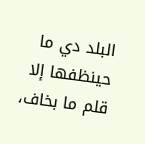البلد دي ما حينظفها إلا قلم ما بخاف،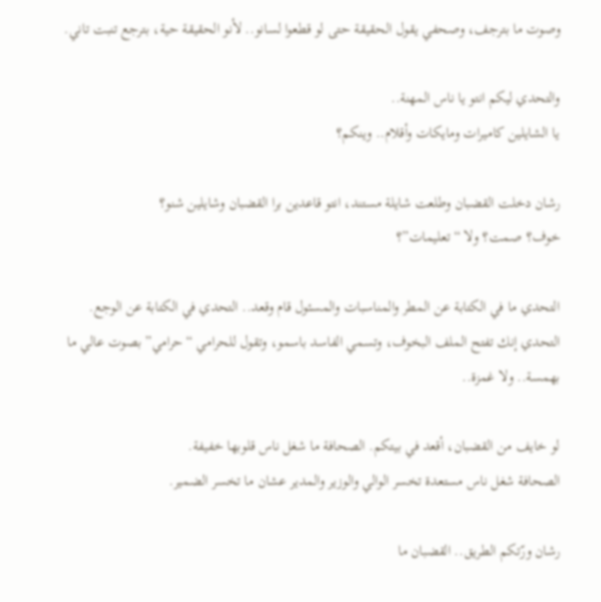وصوت ما بترجف، وصحفي يقول الحقيقة حتى لو قطعوا لسانو.. لأنو الحقيقة حية، بترجع تنبت تاني.

والتحدي ليكم انتو يا ناس المهنة..
يا الشايلين كاميرات ومايكات وأقلام.. وينكم؟

رشان دخلت القضبان وطلعت شايلة مستند، انتو قاعدين برا القضبان وشايلين شنو؟
خوف؟ صمت؟ ولا “تعليمات”؟

التحدي ما في الكتابة عن المطر والمناسبات والمسئول قام وقعد.. التحدي في الكتابة عن الوجع.
التحدي إنك تفتح الملف البخوف، وتسمي الفاسد باسمو، وتقول للحرامي “حرامي” بصوت عالي ما بهمسة.. ولا غمزة..

لو خايف من القضبان، أقعد في بيتكم. الصحافة ما شغل ناس قلوبها خفيفة.
الصحافة شغل ناس مستعدة تخسر الوالي والوزير والمدير عشان ما تخسر الضمير.

رشان ورّتكم الطريق.. القضبان ما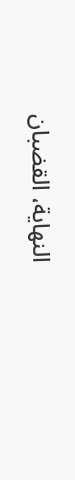النهاية، القضبان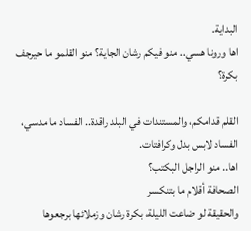البداية.
اها ورونا هسي.. منو فيكم رشان الجاية؟ منو القلمو ما حيرجف بكرة؟

القلم قدامكم، والمستندات في البلد راقدة.. الفساد ما مدسي، الفساد لابس بدل وكرافتات.
اها.. منو الراجل البكتب؟
الصحافة أقلام ما بتنكسر
والحقيقة لو ضاعت الليلة، بكرة رشان وزملائها برجعوها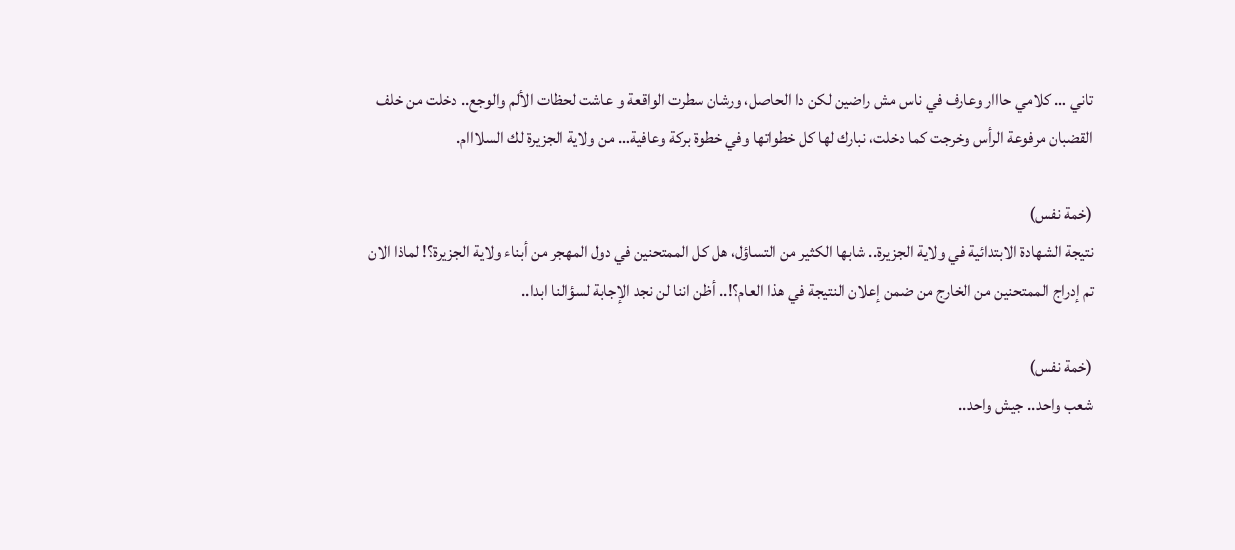تاني … كلامي حااار وعارف في ناس مش راضين لكن دا الحاصل، ورشان سطرت الواقعة و عاشت لحظات الألم والوجع.. دخلت من خلف القضبان مرفوعة الرأس وخرجت كما دخلت، نبارك لها كل خطواتها وفي خطوة بركة وعافية… من ولاية الجزيرة لك السلااام.

(خمة نفس)
نتيجة الشهادة الابتدائية في ولاية الجزيرة.. شابها الكثير من التساؤل، هل كل الممتحنين في دول المهجر من أبناء ولاية الجزيرة؟! لماذا الان تم إدراج الممتحنين من الخارج من ضمن إعلان النتيجة في هذا العام؟!.. أظن اننا لن نجد الإجابة لسؤالنا ابدا..

(خمة نفس)
شعب واحد.. جيش واحد..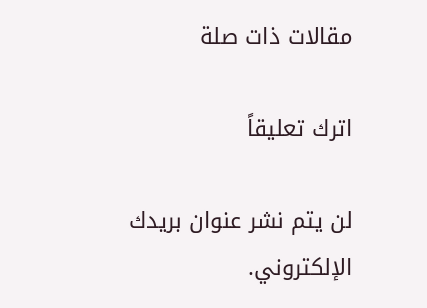مقالات ذات صلة

اترك تعليقاً

لن يتم نشر عنوان بريدك الإلكتروني.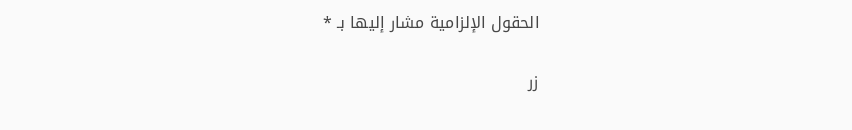الحقول الإلزامية مشار إليها بـ *

زر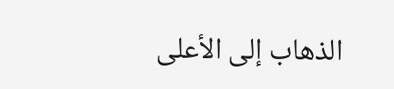الذهاب إلى الأعلى